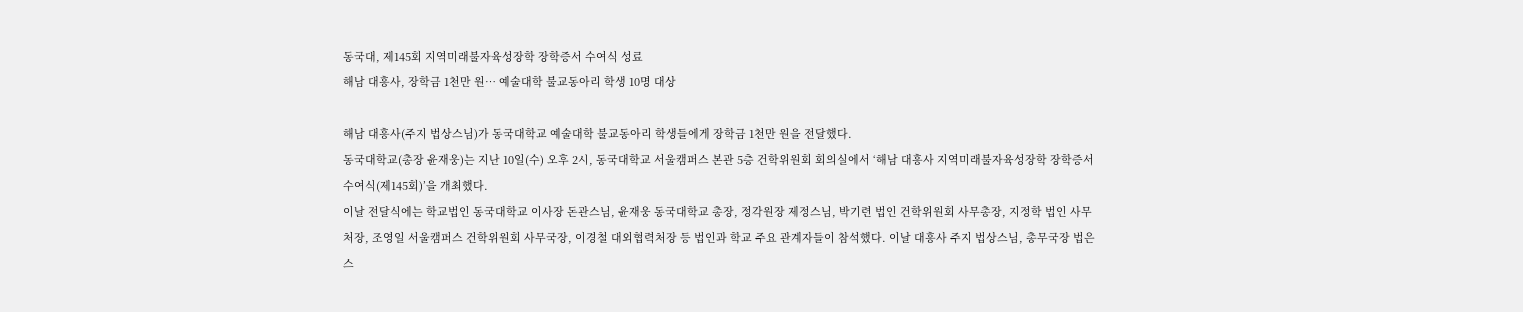동국대, 제145회 지역미래불자육성장학 장학증서 수여식 성료
해남 대흥사, 장학금 1천만 원… 예술대학 불교동아리 학생 10명 대상

해남 대흥사(주지 법상스님)가 동국대학교 예술대학 불교동아리 학생들에게 장학금 1천만 원을 전달했다.
동국대학교(총장 윤재웅)는 지난 10일(수) 오후 2시, 동국대학교 서울캠퍼스 본관 5층 건학위원회 회의실에서 ‘해남 대흥사 지역미래불자육성장학 장학증서 수여식(제145회)’을 개최했다.
이날 전달식에는 학교법인 동국대학교 이사장 돈관스님, 윤재웅 동국대학교 총장, 정각원장 제정스님, 박기련 법인 건학위원회 사무총장, 지정학 법인 사무처장, 조영일 서울캠퍼스 건학위원회 사무국장, 이경철 대외협력처장 등 법인과 학교 주요 관계자들이 참석했다. 이날 대흥사 주지 법상스님, 총무국장 법은스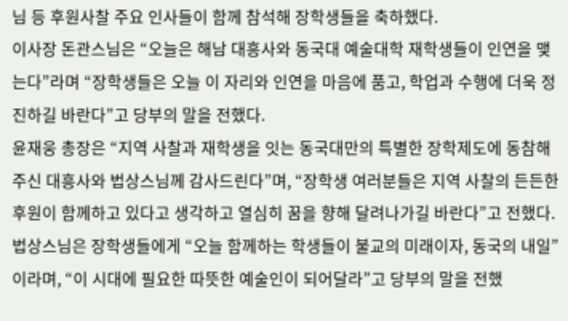님 등 후원사찰 주요 인사들이 함께 참석해 장학생들을 축하했다.
이사장 돈관스님은 “오늘은 해남 대흥사와 동국대 예술대학 재학생들이 인연을 맺는다”라며 “장학생들은 오늘 이 자리와 인연을 마음에 품고, 학업과 수행에 더욱 정진하길 바란다”고 당부의 말을 전했다.
윤재웅 총장은 “지역 사찰과 재학생을 잇는 동국대만의 특별한 장학제도에 동참해주신 대흥사와 법상스님께 감사드린다”며, “장학생 여러분들은 지역 사찰의 든든한 후원이 함께하고 있다고 생각하고 열심히 꿈을 향해 달려나가길 바란다”고 전했다.
법상스님은 장학생들에게 “오늘 함께하는 학생들이 불교의 미래이자, 동국의 내일”이라며, “이 시대에 필요한 따뜻한 예술인이 되어달라”고 당부의 말을 전했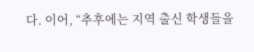다. 이어, “추후에는 지역 출신 학생들을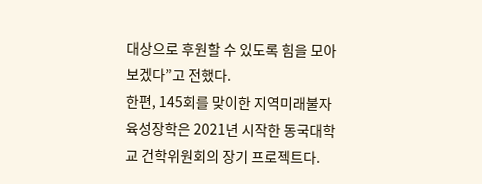대상으로 후원할 수 있도록 힘을 모아보겠다”고 전했다.
한편, 145회를 맞이한 지역미래불자육성장학은 2021년 시작한 동국대학교 건학위원회의 장기 프로젝트다.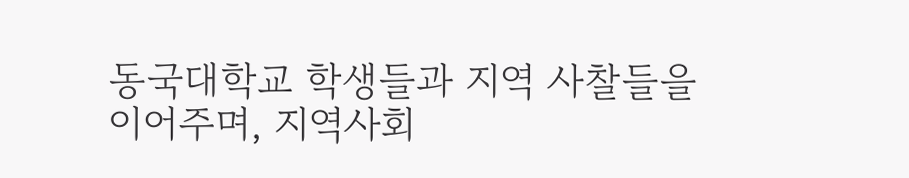동국대학교 학생들과 지역 사찰들을 이어주며, 지역사회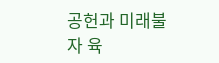공헌과 미래불자 육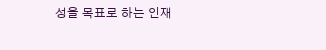성을 목표로 하는 인재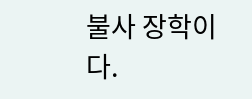불사 장학이다.